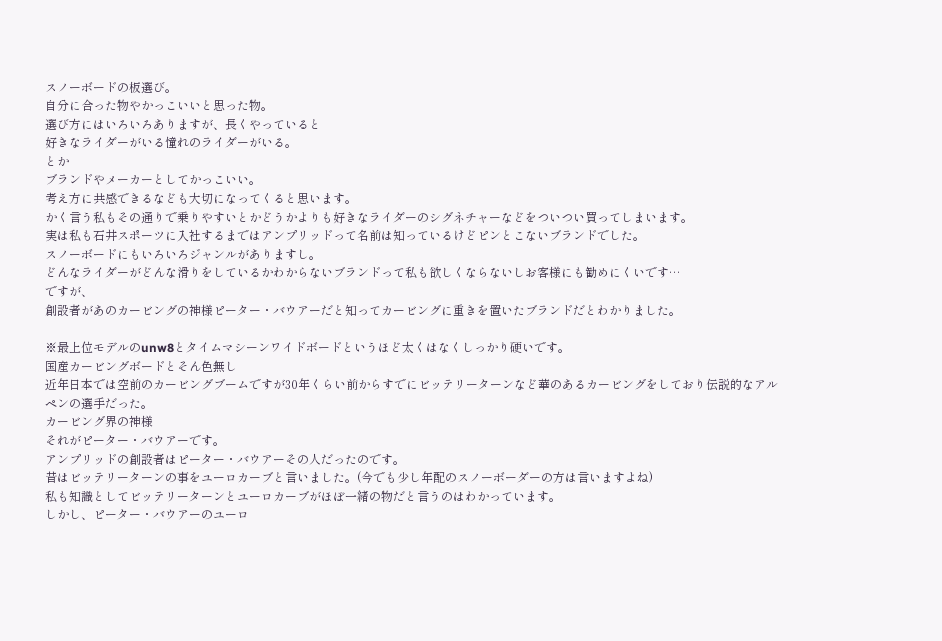スノーボードの板選び。
自分に合った物やかっこいいと思った物。
選び方にはいろいろありますが、長くやっていると
好きなライダーがいる憧れのライダーがいる。
とか
ブランドやメーカーとしてかっこいい。
考え方に共感できるなども大切になってくると思います。
かく言う私もその通りで乗りやすいとかどうかよりも好きなライダーのシグネチャーなどをついつい買ってしまいます。
実は私も石井スポーツに入社するまではアンプリッドって名前は知っているけどピンとこないブランドでした。
スノーボードにもいろいろジャンルがありますし。
どんなライダーがどんな滑りをしているかわからないブランドって私も欲しくならないしお客様にも勧めにくいです…
ですが、
創設者があのカービングの神様ピーター・バウアーだと知ってカービングに重きを置いたブランドだとわかりました。

※最上位モデルのunw8とタイムマシーンワイドボードというほど太くはなくしっかり硬いです。
国産カービングボードとそん色無し
近年日本では空前のカービングブームですが30年くらい前からすでにビッテリーターンなど華のあるカービングをしており伝説的なアルペンの選手だった。
カービング界の神様
それがピーター・バウアーです。
アンプリッドの創設者はピーター・バウアーその人だったのです。
昔はビッテリーターンの事をユーロカーブと言いました。(今でも少し年配のスノーボーダーの方は言いますよね)
私も知識としてビッテリーターンとユーロカーブがほぼ一緒の物だと言うのはわかっています。
しかし、ピーター・バウアーのユーロ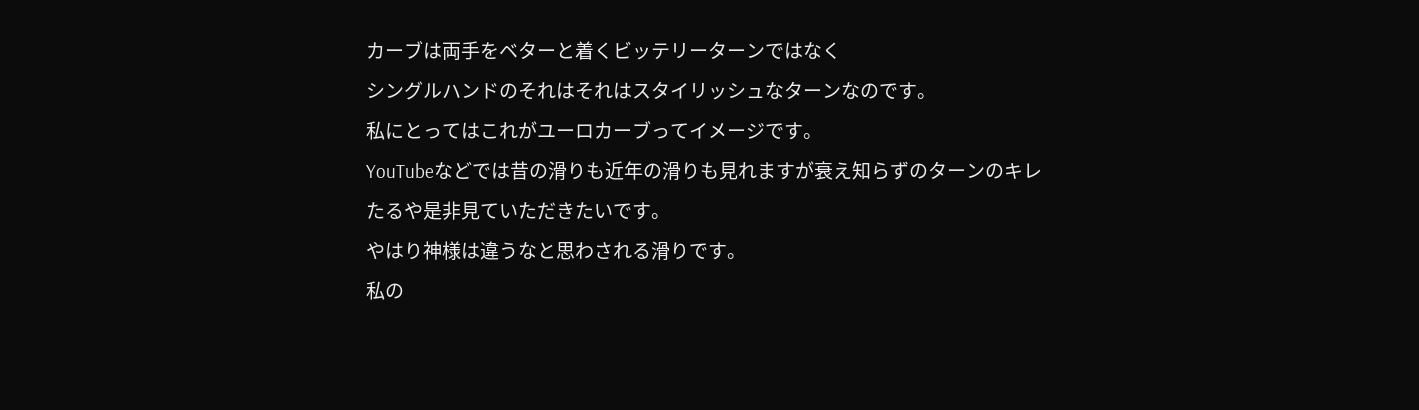カーブは両手をベターと着くビッテリーターンではなく
シングルハンドのそれはそれはスタイリッシュなターンなのです。
私にとってはこれがユーロカーブってイメージです。
YouTubeなどでは昔の滑りも近年の滑りも見れますが衰え知らずのターンのキレたるや是非見ていただきたいです。
やはり神様は違うなと思わされる滑りです。
私の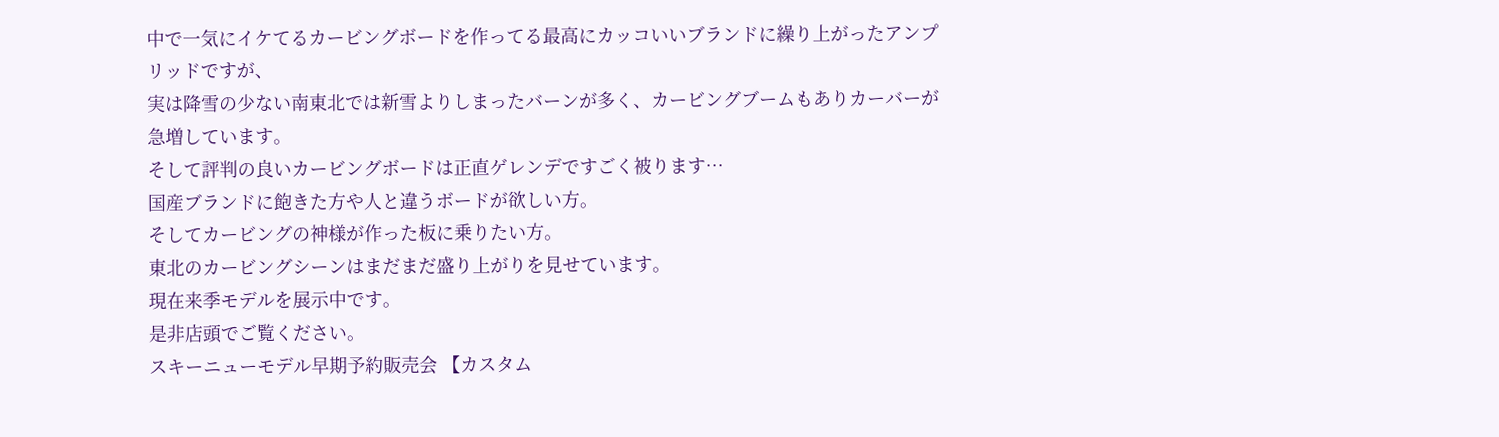中で一気にイケてるカービングボードを作ってる最高にカッコいいブランドに繰り上がったアンプリッドですが、
実は降雪の少ない南東北では新雪よりしまったバーンが多く、カービングブームもありカーバーが急増しています。
そして評判の良いカービングボードは正直ゲレンデですごく被ります…
国産ブランドに飽きた方や人と違うボードが欲しい方。
そしてカービングの神様が作った板に乗りたい方。
東北のカービングシーンはまだまだ盛り上がりを見せています。
現在来季モデルを展示中です。
是非店頭でご覧ください。
スキーニューモデル早期予約販売会 【カスタム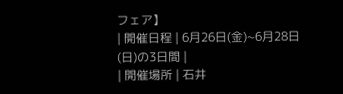フェア】
| 開催日程 | 6月26日(金)~6月28日(日)の3日間 |
| 開催場所 | 石井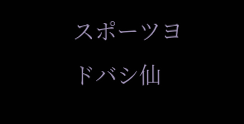スポーツヨドバシ仙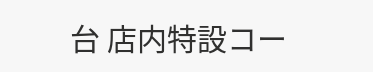台 店内特設コー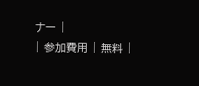ナー |
| 参加費用 | 無料 |